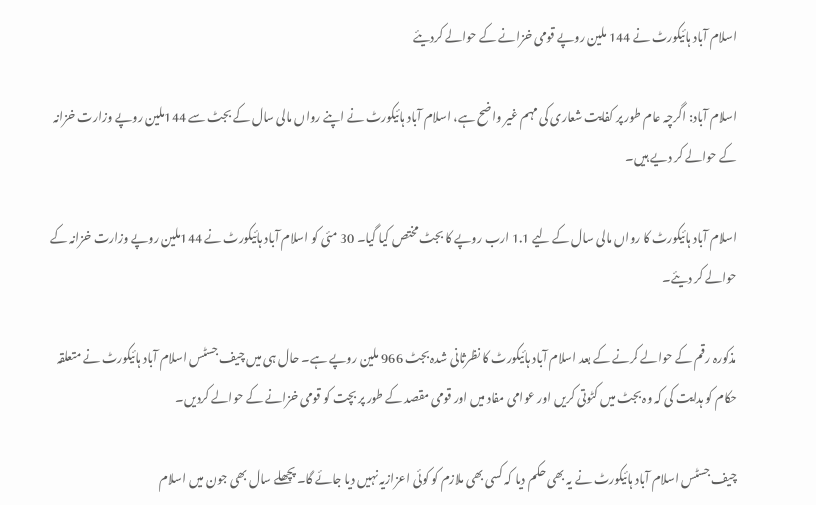اسلام آباد ہائیکورٹ نے 144 ملین روپے قومی خزانے کے حوالے کردیئے

اسلام آباد: اگرچہ عام طور پر کفایت شعاری کی مہم غیر واضح ہے، اسلام آباد ہائیکورٹ نے اپنے رواں مالی سال کے بجٹ سے 144ملین روپے وزارت خزانہ کے حوالے کر دیے ہیں۔

اسلام آباد ہائیکورٹ کا رواں مالی سال کے لیے 1.1 ارب روپے کا بجٹ مختص کیا گیا۔ 30 مئی کو اسلام آباد ہائیکورٹ نے 144ملین روپے وزارت خزانہ کے حوالے کر دیئے۔

مذکورہ رقم کے حوالے کرنے کے بعد اسلام آباد ہائیکورٹ کا نظرثانی شدہ بجٹ 966 ملین روپے ہے۔ حال ہی میں چیف جسٹس اسلام آباد ہائیکورٹ نے متعلقہ حکام کو ہدایت کی کہ وہ بجٹ میں کٹوتی کریں اور عوامی مفاد میں اور قومی مقصد کے طور پر بچت کو قومی خزانے کے حوالے کردیں۔

چیف جسٹس اسلام آباد ہائیکورٹ نے یہ بھی حکم دیا کہ کسی بھی ملازم کو کوئی اعزازیہ نہیں دیا جائے گا۔ پچھلے سال بھی جون میں اسلام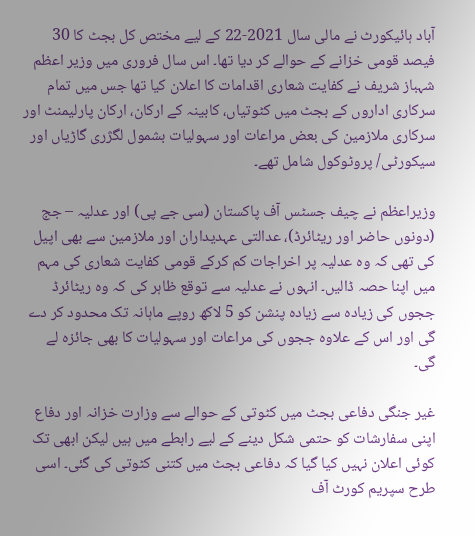آباد ہائیکورٹ نے مالی سال 2021-22 کے لیے مختص کل بجٹ کا 30 فیصد قومی خزانے کے حوالے کر دیا تھا۔ اس سال فروری میں وزیر اعظم شہباز شریف نے کفایت شعاری اقدامات کا اعلان کیا تھا جس میں تمام سرکاری اداروں کے بجٹ میں کٹوتیاں، کابینہ کے ارکان، ارکان پارلیمنٹ اور سرکاری ملازمین کی بعض مراعات اور سہولیات بشمول لگژری گاڑیاں اور سیکورٹی/ پروٹوکول شامل تھے۔

وزیراعظم نے چیف جسٹس آف پاکستان (سی جے پی) اور عدلیہ – جج (دونوں حاضر اور ریٹائرڈ)، عدالتی عہدیداران اور ملازمین سے بھی اپیل کی تھی کہ وہ عدلیہ پر اخراجات کم کرکے قومی کفایت شعاری کی مہم میں اپنا حصہ ڈالیں۔ انہوں نے عدلیہ سے توقع ظاہر کی کہ وہ ریٹائرڈ ججوں کی زیادہ سے زیادہ پنشن کو 5 لاکھ روپے ماہانہ تک محدود کر دے گی اور اس کے علاوہ ججوں کی مراعات اور سہولیات کا بھی جائزہ لے گی۔

غیر جنگی دفاعی بجٹ میں کٹوتی کے حوالے سے وزارت خزانہ اور دفاع اپنی سفارشات کو حتمی شکل دینے کے لیے رابطے میں ہیں لیکن ابھی تک کوئی اعلان نہیں کیا گیا کہ دفاعی بجٹ میں کتنی کٹوتی کی گئی۔ اسی طرح سپریم کورٹ آف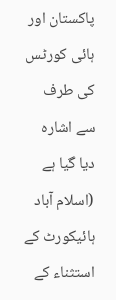پاکستان اور ہائی کورٹس کی طرف سے اشارہ دیا گیا ہے (اسلام آباد ہائیکورٹ کے استثناء کے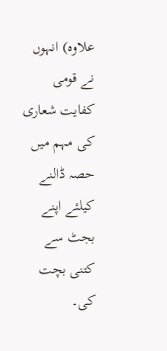علاوہ) انہوں نے قومی کفایت شعاری کی مہم میں حصہ ڈالنے کیلئے اپنے بجٹ سے کتنی بچت کی۔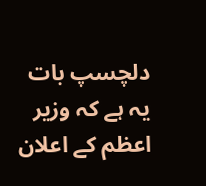دلچسپ بات یہ ہے کہ وزیر اعظم کے اعلان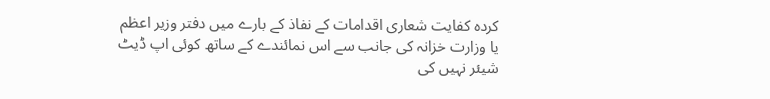کردہ کفایت شعاری اقدامات کے نفاذ کے بارے میں دفتر وزیر اعظم یا وزارت خزانہ کی جانب سے اس نمائندے کے ساتھ کوئی اپ ڈیٹ شیئر نہیں کی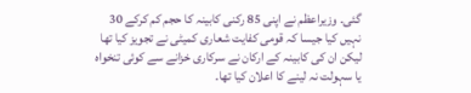گئی۔ وزیراعظم نے اپنی 85 رکنی کابینہ کا حجم کم کرکے 30 نہیں کیا جیسا کہ قومی کفایت شعاری کمیٹی نے تجویز کیا تھا لیکن ان کی کابینہ کے ارکان نے سرکاری خزانے سے کوئی تنخواہ یا سہولت نہ لینے کا اعلان کیا تھا۔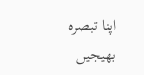اپنا تبصرہ بھیجیں